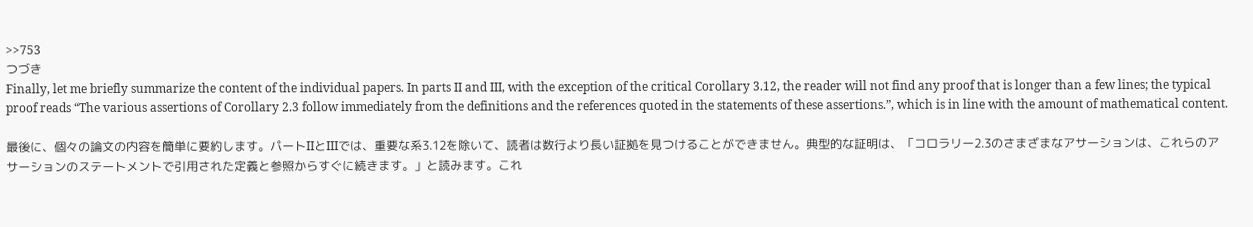>>753
つづき
Finally, let me briefly summarize the content of the individual papers. In parts II and III, with the exception of the critical Corollary 3.12, the reader will not find any proof that is longer than a few lines; the typical proof reads “The various assertions of Corollary 2.3 follow immediately from the definitions and the references quoted in the statements of these assertions.”, which is in line with the amount of mathematical content.

最後に、個々の論文の内容を簡単に要約します。パートIIとIIIでは、重要な系3.12を除いて、読者は数行より長い証拠を見つけることができません。典型的な証明は、「コロラリー2.3のさまざまなアサーションは、これらのアサーションのステートメントで引用された定義と参照からすぐに続きます。」と読みます。これ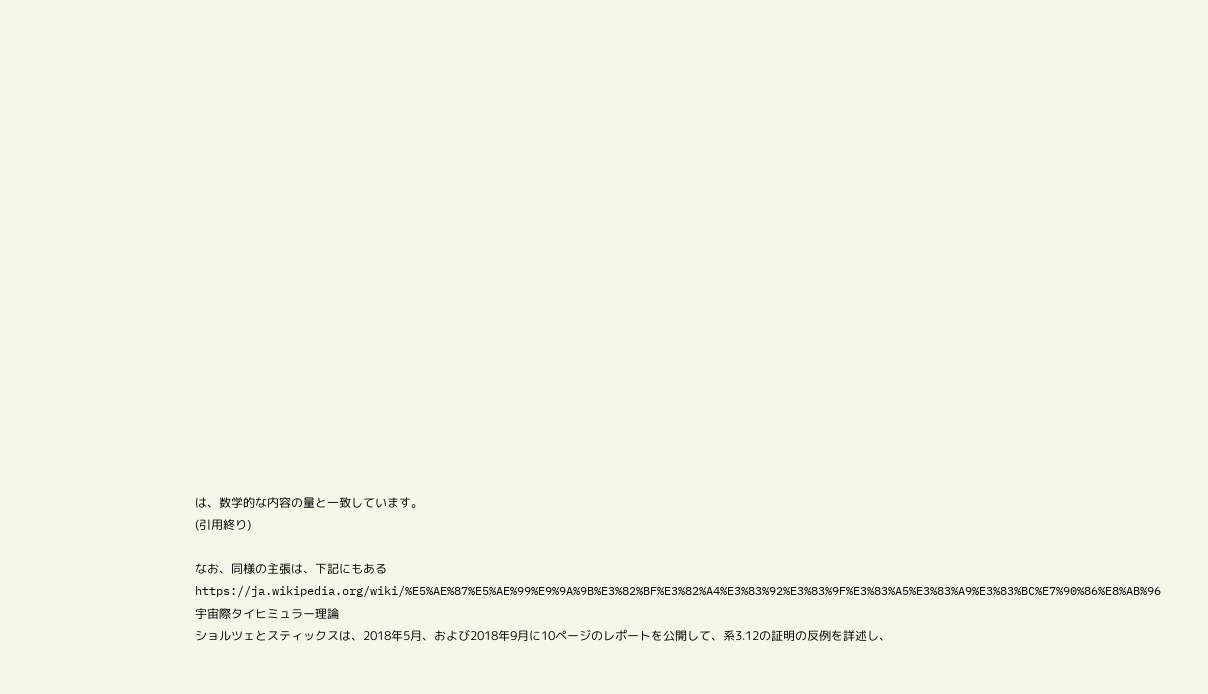は、数学的な内容の量と一致しています。
(引用終り)

なお、同様の主張は、下記にもある
https://ja.wikipedia.org/wiki/%E5%AE%87%E5%AE%99%E9%9A%9B%E3%82%BF%E3%82%A4%E3%83%92%E3%83%9F%E3%83%A5%E3%83%A9%E3%83%BC%E7%90%86%E8%AB%96
宇宙際タイヒミュラー理論
ショルツェとスティックスは、2018年5月、および2018年9月に10ページのレポートを公開して、系3.12の証明の反例を詳述し、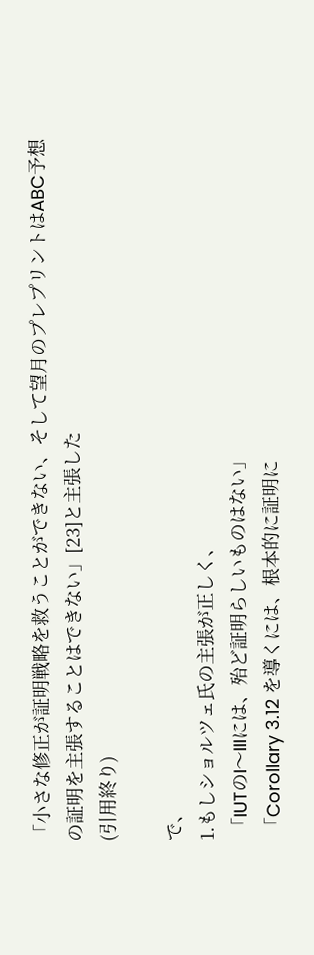「小さな修正が証明戦略を救うことができない、そして望月のプレプリントはABC予想の証明を主張することはできない」[23]と主張した
(引用終り)

で、
1.もしショルツェ氏の主張が正しく、
 「IUTのI〜IIIには、殆ど証明らしいものはない」
 「Corollary 3.12 を導くには、根本的に証明に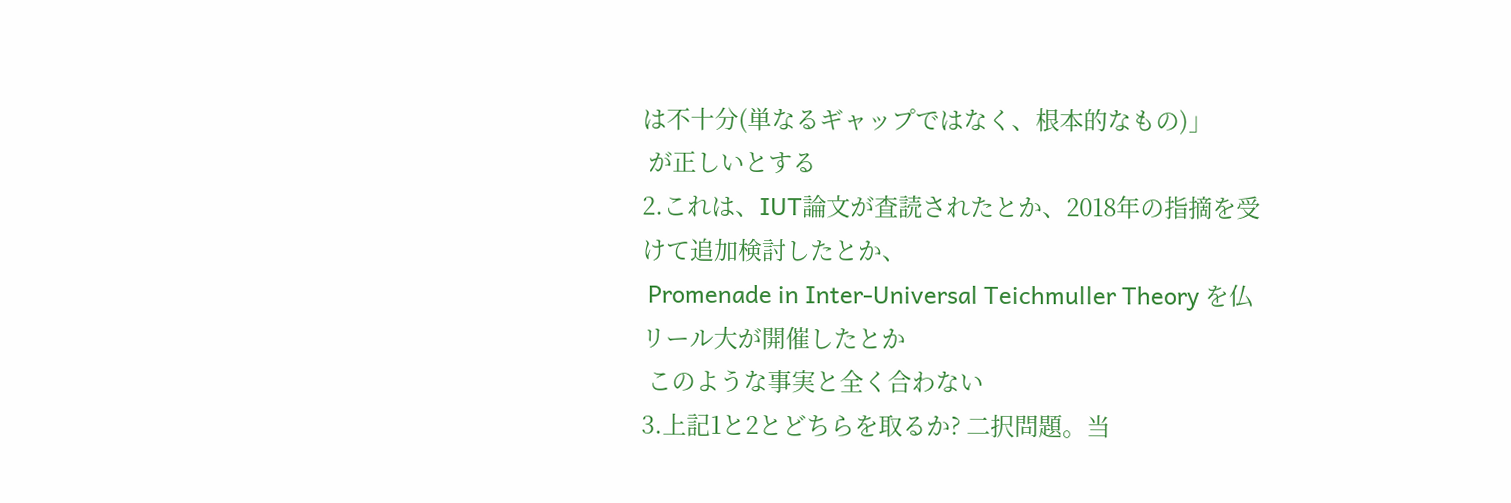は不十分(単なるギャップではなく、根本的なもの)」
 が正しいとする
2.これは、IUT論文が査読されたとか、2018年の指摘を受けて追加検討したとか、
 Promenade in Inter-Universal Teichmuller Theory を仏リール大が開催したとか
 このような事実と全く合わない
3.上記1と2とどちらを取るか? 二択問題。当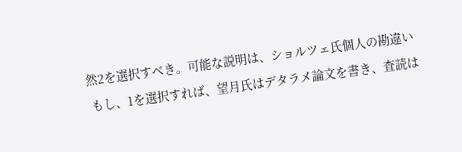然2を選択すべき。可能な説明は、ショルツェ氏個人の勘違い
 もし、1を選択すれば、望月氏はデタラメ論文を書き、査読は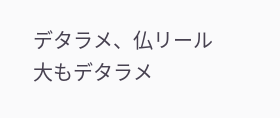デタラメ、仏リール大もデタラメ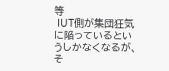等
 IUT側が集団狂気に陥っているというしかなくなるが、そ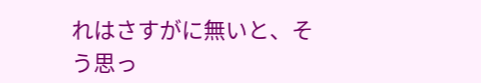れはさすがに無いと、そう思っ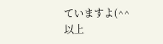ていますよ(^^
以上